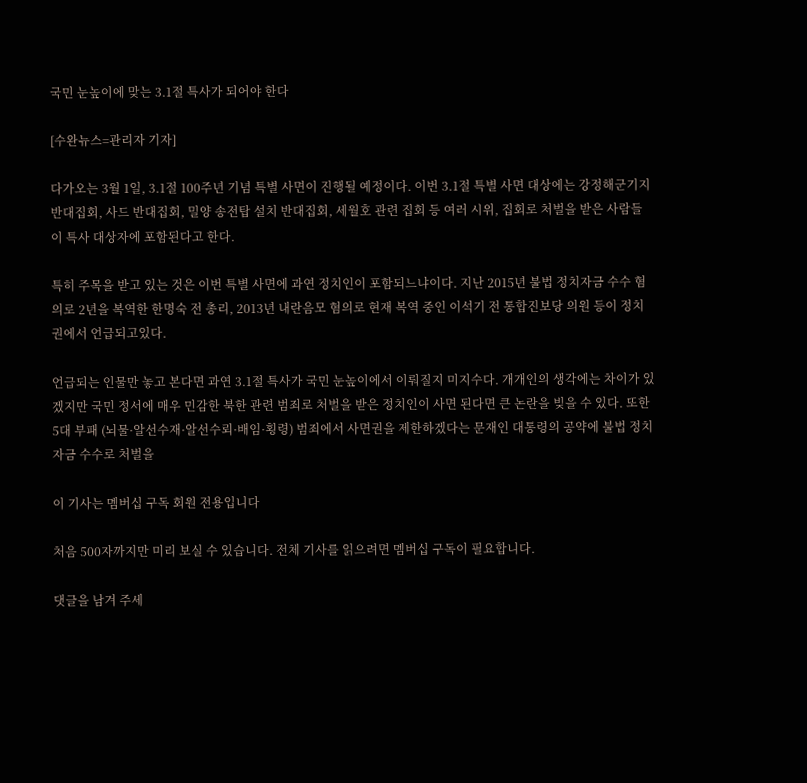국민 눈높이에 맞는 3.1절 특사가 되어야 한다

[수완뉴스=관리자 기자]

다가오는 3월 1일, 3.1절 100주년 기념 특별 사면이 진행될 예정이다. 이번 3.1절 특별 사면 대상에는 강정해군기지 반대집회, 사드 반대집회, 밀양 송전탑 설치 반대집회, 세월호 관련 집회 등 여러 시위, 집회로 처벌을 받은 사람들이 특사 대상자에 포함된다고 한다.

특히 주목을 받고 있는 것은 이번 특별 사면에 과연 정치인이 포함되느냐이다. 지난 2015년 불법 정치자금 수수 혐의로 2년을 복역한 한명숙 전 총리, 2013년 내란음모 혐의로 현재 복역 중인 이석기 전 통합진보당 의원 등이 정치권에서 언급되고있다.

언급되는 인물만 놓고 본다면 과연 3.1절 특사가 국민 눈높이에서 이뤄질지 미지수다. 개개인의 생각에는 차이가 있겠지만 국민 정서에 매우 민감한 북한 관련 범죄로 처벌을 받은 정치인이 사면 된다면 큰 논란을 빚을 수 있다. 또한 5대 부패 (뇌물·알선수재·알선수뢰·배임·횡령) 범죄에서 사면권을 제한하겠다는 문재인 대통령의 공약에 불법 정치자금 수수로 처벌을

이 기사는 멤버십 구독 회원 전용입니다

처음 500자까지만 미리 보실 수 있습니다. 전체 기사를 읽으려면 멤버십 구독이 필요합니다.

댓글을 남겨 주세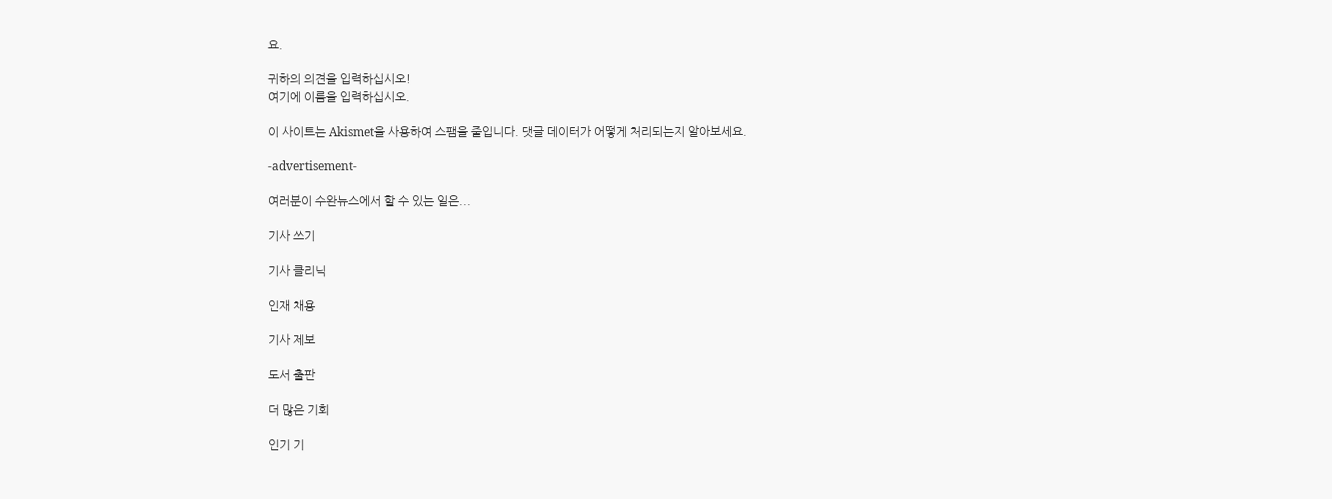요.

귀하의 의견을 입력하십시오!
여기에 이름을 입력하십시오.

이 사이트는 Akismet을 사용하여 스팸을 줄입니다. 댓글 데이터가 어떻게 처리되는지 알아보세요.

-advertisement-

여러분이 수완뉴스에서 할 수 있는 일은...

기사 쓰기

기사 클리닉

인재 채용

기사 제보

도서 출판

더 많은 기회

인기 기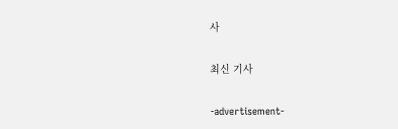사

최신 기사

-advertisement-